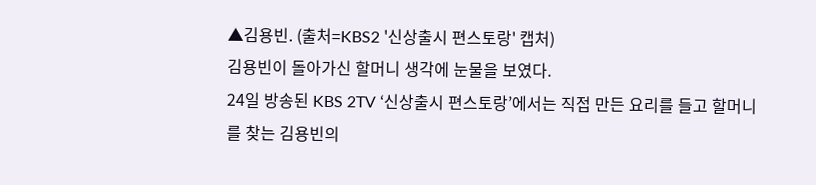▲김용빈. (출처=KBS2 '신상출시 편스토랑' 캡처)
김용빈이 돌아가신 할머니 생각에 눈물을 보였다.
24일 방송된 KBS 2TV ‘신상출시 편스토랑’에서는 직접 만든 요리를 들고 할머니를 찾는 김용빈의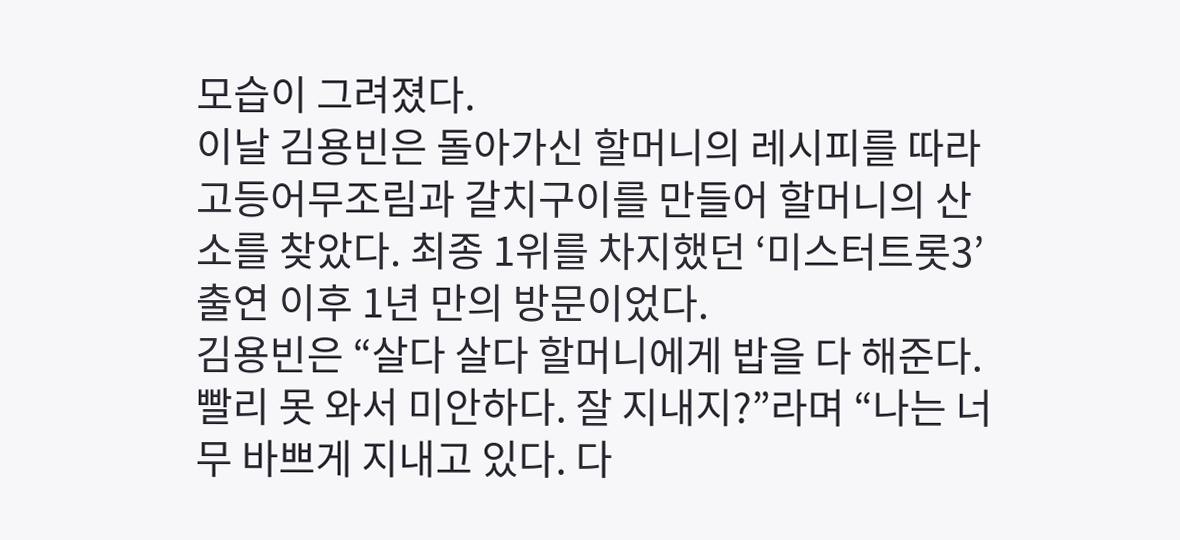모습이 그려졌다.
이날 김용빈은 돌아가신 할머니의 레시피를 따라 고등어무조림과 갈치구이를 만들어 할머니의 산소를 찾았다. 최종 1위를 차지했던 ‘미스터트롯3’ 출연 이후 1년 만의 방문이었다.
김용빈은 “살다 살다 할머니에게 밥을 다 해준다. 빨리 못 와서 미안하다. 잘 지내지?”라며 “나는 너무 바쁘게 지내고 있다. 다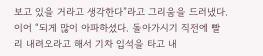보고 있을 거라고 생각한다”라고 그리움을 드러냈다.
이어 “되게 많이 아파하셨다. 돌아가시기 직전에 빨리 내려오라고 해서 기차 입석을 타고 내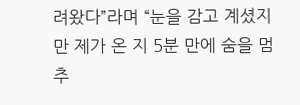려왔다”라며 “눈을 감고 계셨지만 제가 온 지 5분 만에 숨을 멈추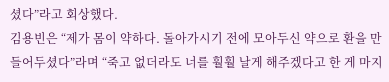셨다”라고 회상했다.
김용빈은 “제가 몸이 약하다. 돌아가시기 전에 모아두신 약으로 환을 만들어두셨다”라며 “죽고 없더라도 너를 훨훨 날게 해주겠다고 한 게 마지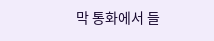막 통화에서 들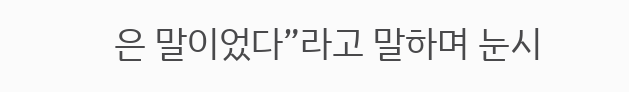은 말이었다”라고 말하며 눈시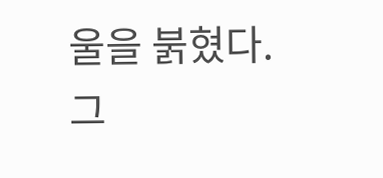울을 붉혔다.
그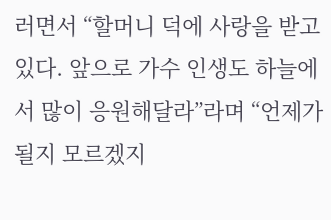러면서 “할머니 덕에 사랑을 받고 있다. 앞으로 가수 인생도 하늘에서 많이 응원해달라”라며 “언제가 될지 모르겠지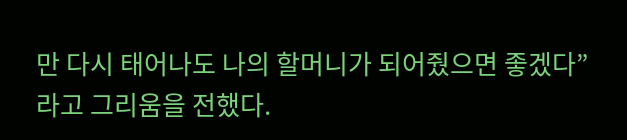만 다시 태어나도 나의 할머니가 되어줬으면 좋겠다”라고 그리움을 전했다.